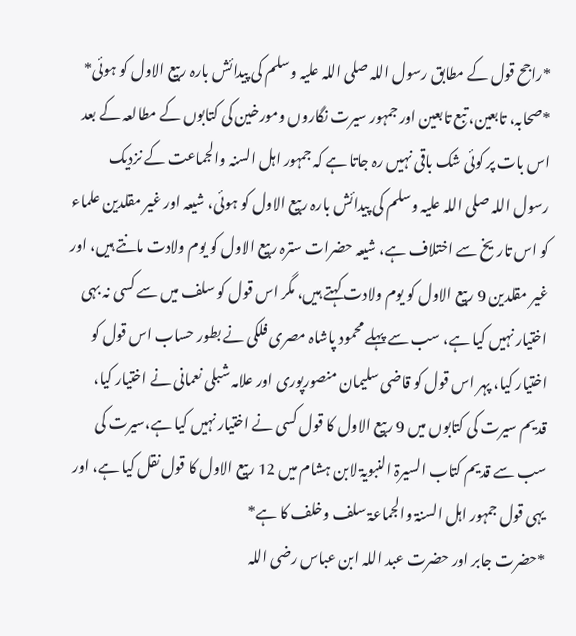*راجح قول کے مطابق رسول اللہ صلی اللہ علیہ وسلم کی پیدائش بارہ ربیع الاول کو ہوئی*
*صحابہ، تابعین، تبع تابعین اور جمہور سیرت نگاروں ومورخین کی کتابوں کے مطالعہ کے بعد اس بات پر کوئی شک باقی نہیں رہ جاتا ہے کہ جمہور اہل السنہ والجماعت کے نزدیک رسول اللہ صلی اللہ علیہ وسلم کی پیدائش بارہ ربیع الاول کو ہوئی، شیعہ اور غیر مقلدین علماء کو اس تاریخ سے اختلاف ہے، شیعہ حضرات سترہ ربیع الاول کو یوم ولادت مانتے ہیں، اور غیر مقلدین 9 ربیع الاول کو یوم ولادت کہتے ہیں، مگر اس قول کو سلف میں سے کسی نہ بہی اختیار نہیں کیا ہے، سب سے پہلے محمود پاشاہ مصری فلکی نے بطور حساب اس قول کو اختیار کیا، پہر اس قول کو قاضی سلیمان منصورپوری اور علامہ شبلی نعمانی نے اختیار کیا، قدیم سیرت کی کتابوں میں 9 ربیع الاول کا قول کسی نے اختیار نہیں کیا ہے،سیرت کی سب سے قدیم کتاب السیرۃ النبویۃ لابن ہشام میں 12 ربیع الاول کا قول نقل کیا ہے، اور یہی قول جمہور اہل السنۃ والجماعۃ سلف وخلف کا ہے*
*حضرت جابر اور حضرت عبد اللہ ابن عباس رضی اللہ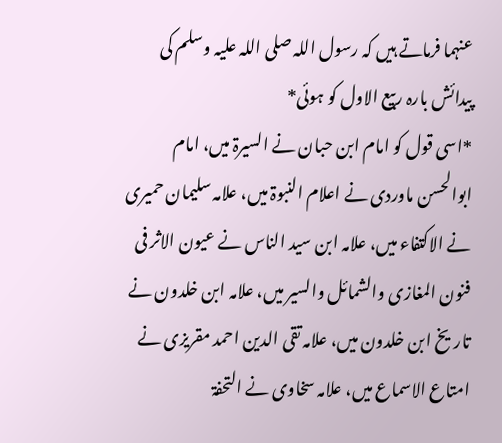عنہما فرماتے ہیں کہ رسول اللہ صلی اللہ علیہ وسلم کی پیدائش بارہ ربیع الاول کو ہوئی*
*اسی قول کو امام ابن حبان نے السیرۃ میں، امام ابوالحسن ماوردی نے اعلام النبوۃ میں، علامہ سلیمان حمیری نے الاکتفاء میں، علامہ ابن سید الناس نے عیون الاثر فی فنون المغازی والشمائل والسیر میں، علامہ ابن خلدون نے تاریخ ابن خلدون میں، علامہ تقی الدین احمد مقریزی نے امتاع الاسماع میں، علامہ سخاوی نے التحفۃ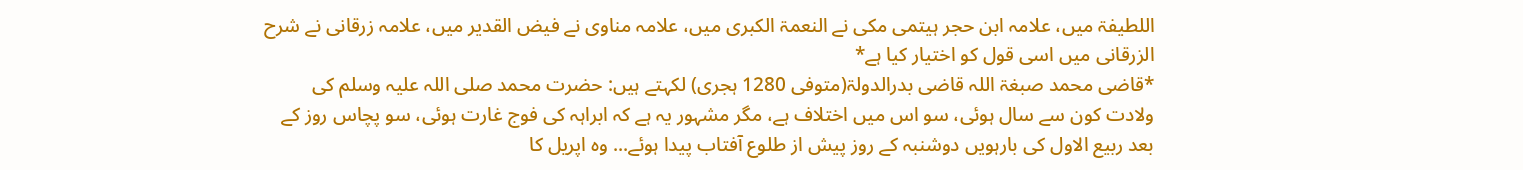اللطیفۃ میں، علامہ ابن حجر ہیتمی مکی نے النعمۃ الکبری میں، علامہ مناوی نے فیض القدیر میں، علامہ زرقانی نے شرح الزرقانی میں اسی قول کو اختیار کیا ہے*
*قاضی محمد صبغۃ اللہ قاضی بدرالدولۃ(متوفی 1280 ہجری) لکہتے ہیں: حضرت محمد صلی اللہ علیہ وسلم کی ولادت کون سے سال ہوئی، سو اس میں اختلاف ہے، مگر مشہور یہ ہے کہ ابراہہ کی فوج غارت ہوئی، سو پچاس روز کے بعد ربیع الاول کی بارہویں دوشنبہ کے روز پیش از طلوع آفتاب پیدا ہوئے... وہ اپریل کا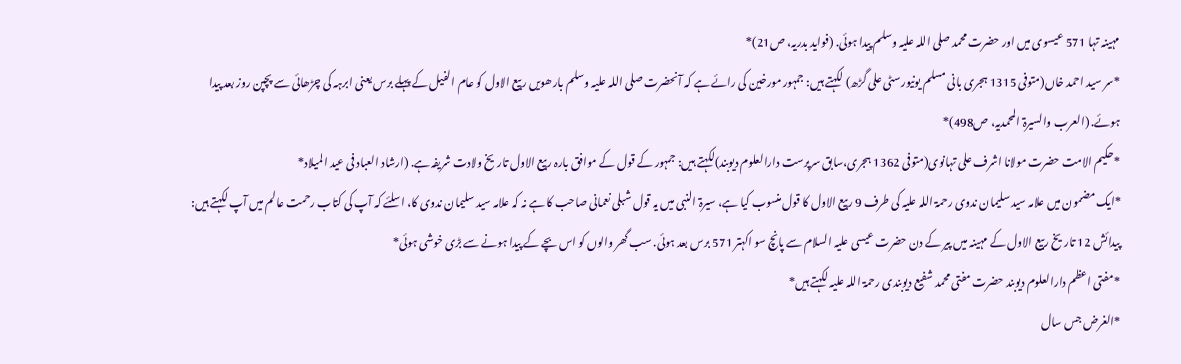مہینہ تہا 571 عیسوی میں اور حضرت محمد صلی اللہ علیہ وسلم پیدا ہوئی. (فواید بدریہ، ص21)*
*سر سید احمد خاں(متوفی 1315 ہجری بانی مسلم یونیورسٹی علی گڑھ) لکہتے ہیں: جمہور مورخین کی رائے ہے کہ آنحضرت صلی اللہ علیہ وسلم بارھویں ربیع الاول کو عام الفیل کے پہلے برس یعنی ابرہہ کی چڑھائی سے پچپن روز بعد پیدا ہوئے. (العرب والسیرۃ المحمدیہ، ص498)*
*حکیم الامت حضرت مولانا اشرف علی تہانوی(متوفی 1362 ہجری،سابق سرپرست دارالعلوم دیوبند)لکہتے ہیں: جمہور کے قول کے موافق بارہ ربیع الاول تاریخ ولادت شریفہ ہے. (ارشاد العباد فی عید المیلاد*
*ایک مضمون میں علامہ سید سلیمان ندوی رحمۃ اللہ علیہ کی طرف 9 ربیع الاول کا قول منسوب کیا ہے، سیرۃ النبی میں یہ قول شبلی نعمانی صاحب کا ہے نہ کہ علامہ سید سلیمان ندوی کا، اسلئے کہ آپ کی کتاب رحمت عالم میں آپ لکہتے ہیں: پیدائش 12 تاریخ ربیع الاول کے مہینہ میں پیر کے دن حضرت عیسی علیہ السلام سے پانچ سو اکہتر 571 برس بعد ہوئی. سب گھر والوں کو اس بچے کے پیدا ہونے سے بڑی خوشی ہوئی*
*مفتی اعظم دارالعلوم دیوبند حضرت مفتی محمد شفیع دیوبندی رحمۃ اللہ علیہ لکہتے ہیں*
*الغرض جس سال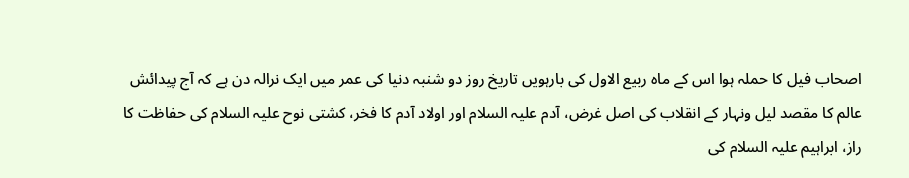اصحاب فیل کا حملہ ہوا اس کے ماہ ربیع الاول کی بارہویں تاریخ روز دو شنبہ دنیا کی عمر میں ایک نرالہ دن ہے کہ آج پیدائش عالم کا مقصد لیل ونہار کے انقلاب کی اصل غرض، آدم علیہ السلام اور اولاد آدم کا فخر، کشتی نوح علیہ السلام کی حفاظت کا راز، ابراہیم علیہ السلام کی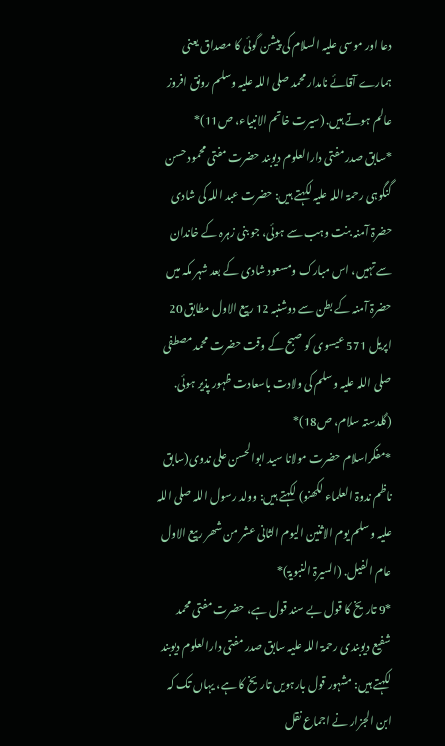دعا اور موسی علیہ السلام کی پیشن گوئی کا مصداق یعنی ہمارے آقائے نامدار محمد صلی اللہ علیہ وسلم رونق افروز عالم ہوتے ہیں. (سیرت خاتم الانبیاء، ص11)*
*سابق صدر مفتی دارالعلوم دیوبند حضرت مفتی محمود حسن گنگوہی رحمۃ اللہ علیہ لکہتے ہیں: حضرت عبد اللہ کی شادی حضرۃ آمنہ بنت وہب سے ہوئی، جو بنی زہرہ کے خاندان سے تہیں، اس مبارک ومسعود شادی کے بعد شہر مکہ میں حضرۃ آمنہ کے بطن سے دوشنبہ 12 ربیع الاول مطابق 20 اپریل 571 عیسوی کو صبح کے وقت حضرت محمد مصطفی صلی اللہ علیہ وسلم کی ولادت باسعادت ظہور پذیر ہوئی. (گلدستہ سلام، ص18)*
*مفکراسلام حضرت مولانا سید ابوالحسن علی ندوی(سابق ناظم ندوۃ العلماء لکھنو) لکہتے ہیں: وولد رسول اللہ صلی اللہ علیہ وسلم یوم الاثنین الیوم الثانی عشر من شھر ربیع الاول عام الفیل. (السیرۃ النبویۃ)*
*9 تاریخ کا قول بے سند قول ہے، حضرت مفتی محمد شفیع دیوبندی رحمۃ اللہ علیہ سابق صدر مفتی دارالعلوم دیوبند لکہتے ہیں: مشہور قول بارہویں تاریخ کا ہے، یہاں تک کہ ابن الجزار نے اجماع نقل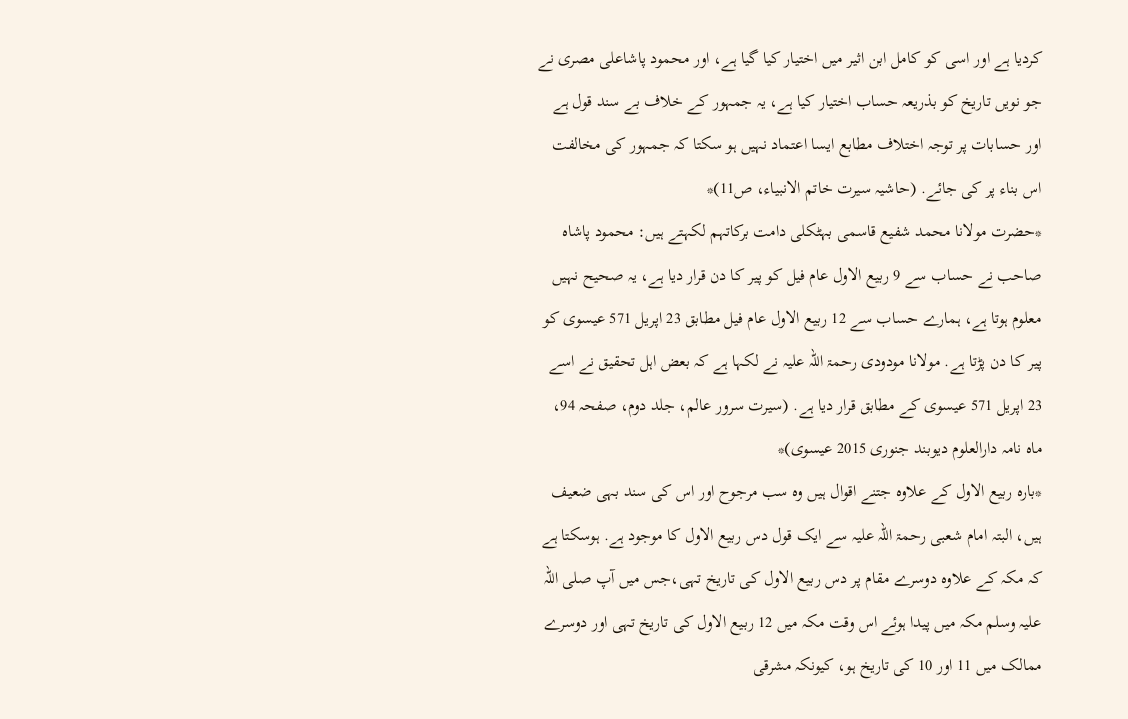کردیا ہے اور اسی کو کامل ابن اثیر میں اختیار کیا گیا ہے، اور محمود پاشاعلی مصری نے جو نویں تاریخ کو بذریعہ حساب اختیار کیا ہے، یہ جمہور کے خلاف بے سند قول ہے اور حسابات پر توجہ اختلاف مطابع ایسا اعتماد نہیں ہو سکتا کہ جمہور کی مخالفت اس بناء پر کی جائے. (حاشیہ سیرت خاتم الانبیاء، ص11)*
*حضرت مولانا محمد شفیع قاسمی بہٹکلی دامت برکاتہم لکہتے ہیں: محمود پاشاہ صاحب نے حساب سے 9 ربیع الاول عام فیل کو پیر کا دن قرار دیا ہے، یہ صحیح نہیں معلوم ہوتا ہے، ہمارے حساب سے 12 ربیع الاول عام فیل مطابق 23 اپریل 571 عیسوی کو پیر کا دن پڑتا ہے. مولانا مودودی رحمۃ اللہ علیہ نے لکہا ہے کہ بعض اہل تحقیق نے اسے 23 اپریل 571 عیسوی کے مطابق قرار دیا ہے. (سیرت سرور عالم، جلد دوم، صفحہ 94، ماہ نامہ دارالعلوم دیوبند جنوری 2015 عیسوی)*
*بارہ ربیع الاول کے علاوہ جتنے اقوال ہیں وہ سب مرجوح اور اس کی سند بہی ضعیف ہیں، البتہ امام شعبی رحمۃ اللہ علیہ سے ایک قول دس ربیع الاول کا موجود ہے. ہوسکتا ہے کہ مکہ کے علاوہ دوسرے مقام پر دس ربیع الاول کی تاریخ تہی،جس میں آپ صلی اللہ علیہ وسلم مکہ میں پیدا ہوئے اس وقت مکہ میں 12 ربیع الاول کی تاریخ تہی اور دوسرے ممالک میں 11 اور 10 کی تاریخ ہو، کیونکہ مشرقی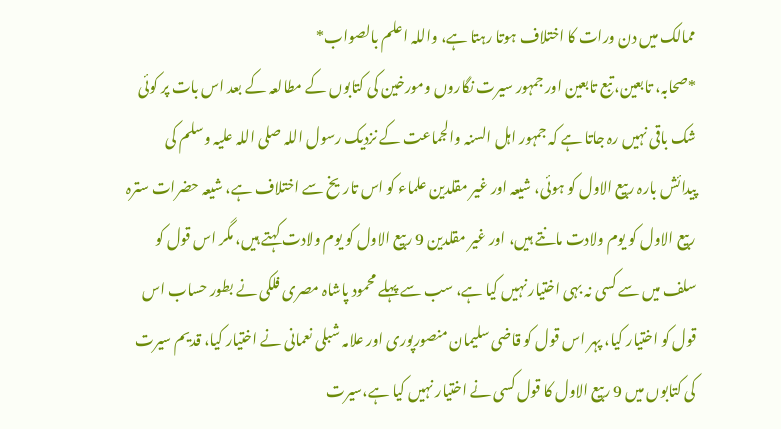ممالک میں دن ورات کا اختلاف ہوتا رہتا ہے، واللہ اعلم بالصواب*
*صحابہ، تابعین، تبع تابعین اور جمہور سیرت نگاروں ومورخین کی کتابوں کے مطالعہ کے بعد اس بات پر کوئی شک باقی نہیں رہ جاتا ہے کہ جمہور اہل السنہ والجماعت کے نزدیک رسول اللہ صلی اللہ علیہ وسلم کی پیدائش بارہ ربیع الاول کو ہوئی، شیعہ اور غیر مقلدین علماء کو اس تاریخ سے اختلاف ہے، شیعہ حضرات سترہ ربیع الاول کو یوم ولادت مانتے ہیں، اور غیر مقلدین 9 ربیع الاول کو یوم ولادت کہتے ہیں، مگر اس قول کو سلف میں سے کسی نہ بہی اختیار نہیں کیا ہے، سب سے پہلے محمود پاشاہ مصری فلکی نے بطور حساب اس قول کو اختیار کیا، پہر اس قول کو قاضی سلیمان منصورپوری اور علامہ شبلی نعمانی نے اختیار کیا، قدیم سیرت کی کتابوں میں 9 ربیع الاول کا قول کسی نے اختیار نہیں کیا ہے،سیرت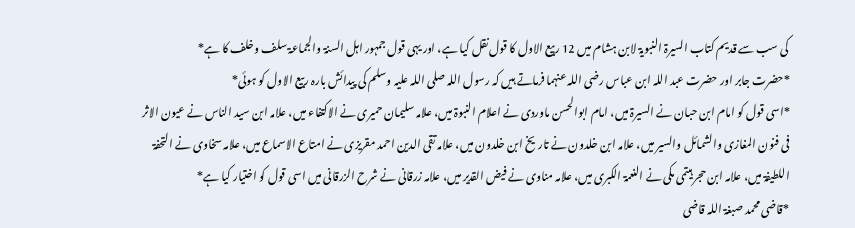کی سب سے قدیم کتاب السیرۃ النبویۃ لابن ہشام میں 12 ربیع الاول کا قول نقل کیا ہے، اور یہی قول جمہور اہل السنۃ والجماعۃ سلف وخلف کا ہے*
*حضرت جابر اور حضرت عبد اللہ ابن عباس رضی اللہ عنہما فرماتے ہیں کہ رسول اللہ صلی اللہ علیہ وسلم کی پیدائش بارہ ربیع الاول کو ہوئی*
*اسی قول کو امام ابن حبان نے السیرۃ میں، امام ابوالحسن ماوردی نے اعلام النبوۃ میں، علامہ سلیمان حمیری نے الاکتفاء میں، علامہ ابن سید الناس نے عیون الاثر فی فنون المغازی والشمائل والسیر میں، علامہ ابن خلدون نے تاریخ ابن خلدون میں، علامہ تقی الدین احمد مقریزی نے امتاع الاسماع میں، علامہ سخاوی نے التحفۃ اللطیفۃ میں، علامہ ابن حجر ہیتمی مکی نے النعمۃ الکبری میں، علامہ مناوی نے فیض القدیر میں، علامہ زرقانی نے شرح الزرقانی میں اسی قول کو اختیار کیا ہے*
*قاضی محمد صبغۃ اللہ قاضی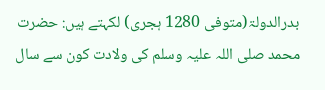بدرالدولۃ(متوفی 1280 ہجری) لکہتے ہیں: حضرت محمد صلی اللہ علیہ وسلم کی ولادت کون سے سال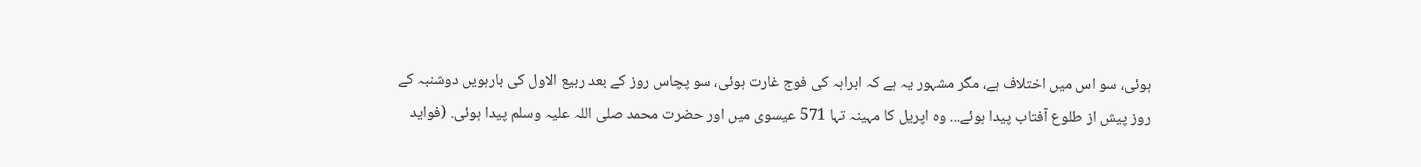ہوئی، سو اس میں اختلاف ہے، مگر مشہور یہ ہے کہ ابراہہ کی فوج غارت ہوئی، سو پچاس روز کے بعد ربیع الاول کی بارہویں دوشنبہ کے روز پیش از طلوع آفتاب پیدا ہوئے... وہ اپریل کا مہینہ تہا 571 عیسوی میں اور حضرت محمد صلی اللہ علیہ وسلم پیدا ہوئی. (فواید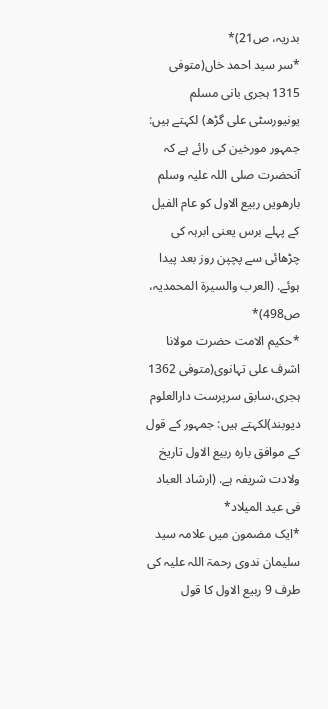بدریہ، ص21)*
*سر سید احمد خاں(متوفی 1315 ہجری بانی مسلم یونیورسٹی علی گڑھ) لکہتے ہیں: جمہور مورخین کی رائے ہے کہ آنحضرت صلی اللہ علیہ وسلم بارھویں ربیع الاول کو عام الفیل کے پہلے برس یعنی ابرہہ کی چڑھائی سے پچپن روز بعد پیدا ہوئے. (العرب والسیرۃ المحمدیہ، ص498)*
*حکیم الامت حضرت مولانا اشرف علی تہانوی(متوفی 1362 ہجری،سابق سرپرست دارالعلوم دیوبند)لکہتے ہیں: جمہور کے قول کے موافق بارہ ربیع الاول تاریخ ولادت شریفہ ہے. (ارشاد العباد فی عید المیلاد*
*ایک مضمون میں علامہ سید سلیمان ندوی رحمۃ اللہ علیہ کی طرف 9 ربیع الاول کا قول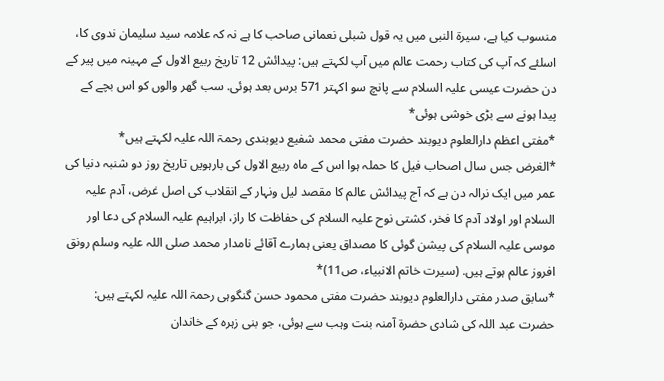منسوب کیا ہے، سیرۃ النبی میں یہ قول شبلی نعمانی صاحب کا ہے نہ کہ علامہ سید سلیمان ندوی کا، اسلئے کہ آپ کی کتاب رحمت عالم میں آپ لکہتے ہیں: پیدائش 12 تاریخ ربیع الاول کے مہینہ میں پیر کے دن حضرت عیسی علیہ السلام سے پانچ سو اکہتر 571 برس بعد ہوئی. سب گھر والوں کو اس بچے کے پیدا ہونے سے بڑی خوشی ہوئی*
*مفتی اعظم دارالعلوم دیوبند حضرت مفتی محمد شفیع دیوبندی رحمۃ اللہ علیہ لکہتے ہیں*
*الغرض جس سال اصحاب فیل کا حملہ ہوا اس کے ماہ ربیع الاول کی بارہویں تاریخ روز دو شنبہ دنیا کی عمر میں ایک نرالہ دن ہے کہ آج پیدائش عالم کا مقصد لیل ونہار کے انقلاب کی اصل غرض، آدم علیہ السلام اور اولاد آدم کا فخر، کشتی نوح علیہ السلام کی حفاظت کا راز، ابراہیم علیہ السلام کی دعا اور موسی علیہ السلام کی پیشن گوئی کا مصداق یعنی ہمارے آقائے نامدار محمد صلی اللہ علیہ وسلم رونق افروز عالم ہوتے ہیں. (سیرت خاتم الانبیاء، ص11)*
*سابق صدر مفتی دارالعلوم دیوبند حضرت مفتی محمود حسن گنگوہی رحمۃ اللہ علیہ لکہتے ہیں: حضرت عبد اللہ کی شادی حضرۃ آمنہ بنت وہب سے ہوئی، جو بنی زہرہ کے خاندان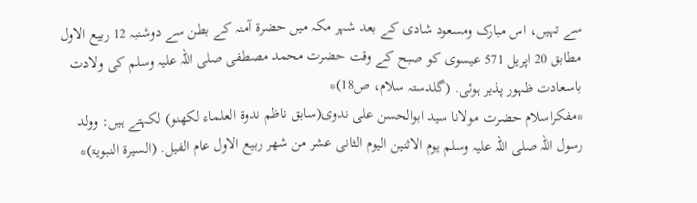سے تہیں، اس مبارک ومسعود شادی کے بعد شہر مکہ میں حضرۃ آمنہ کے بطن سے دوشنبہ 12 ربیع الاول مطابق 20 اپریل 571 عیسوی کو صبح کے وقت حضرت محمد مصطفی صلی اللہ علیہ وسلم کی ولادت باسعادت ظہور پذیر ہوئی. (گلدستہ سلام، ص18)*
*مفکراسلام حضرت مولانا سید ابوالحسن علی ندوی(سابق ناظم ندوۃ العلماء لکھنو) لکہتے ہیں: وولد رسول اللہ صلی اللہ علیہ وسلم یوم الاثنین الیوم الثانی عشر من شھر ربیع الاول عام الفیل. (السیرۃ النبویۃ)*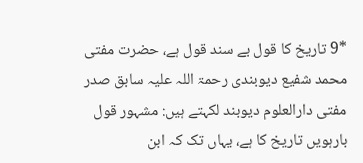*9 تاریخ کا قول بے سند قول ہے، حضرت مفتی محمد شفیع دیوبندی رحمۃ اللہ علیہ سابق صدر مفتی دارالعلوم دیوبند لکہتے ہیں: مشہور قول بارہویں تاریخ کا ہے، یہاں تک کہ ابن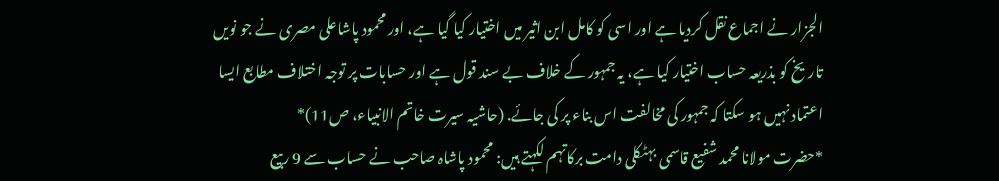الجزار نے اجماع نقل کردیا ہے اور اسی کو کامل ابن اثیر میں اختیار کیا گیا ہے، اور محمود پاشاعلی مصری نے جو نویں تاریخ کو بذریعہ حساب اختیار کیا ہے، یہ جمہور کے خلاف بے سند قول ہے اور حسابات پر توجہ اختلاف مطابع ایسا اعتماد نہیں ہو سکتا کہ جمہور کی مخالفت اس بناء پر کی جائے. (حاشیہ سیرت خاتم الانبیاء، ص11)*
*حضرت مولانا محمد شفیع قاسمی بہٹکلی دامت برکاتہم لکہتے ہیں: محمود پاشاہ صاحب نے حساب سے 9 ربیع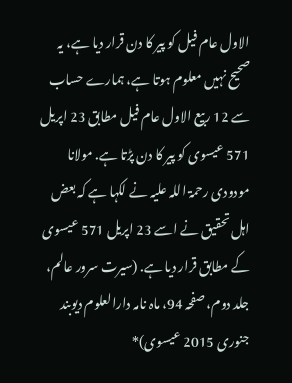الاول عام فیل کو پیر کا دن قرار دیا ہے، یہ صحیح نہیں معلوم ہوتا ہے، ہمارے حساب سے 12 ربیع الاول عام فیل مطابق 23 اپریل 571 عیسوی کو پیر کا دن پڑتا ہے. مولانا مودودی رحمۃ اللہ علیہ نے لکہا ہے کہ بعض اہل تحقیق نے اسے 23 اپریل 571 عیسوی کے مطابق قرار دیا ہے. (سیرت سرور عالم، جلد دوم، صفحہ 94، ماہ نامہ دارالعلوم دیوبند جنوری 2015 عیسوی)*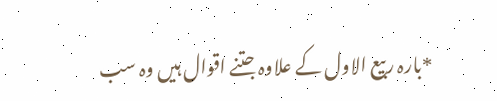*بارہ ربیع الاول کے علاوہ جتنے اقوال ہیں وہ سب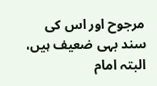مرجوح اور اس کی سند بہی ضعیف ہیں، البتہ امام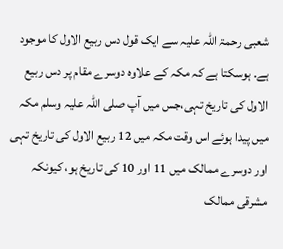شعبی رحمۃ اللہ علیہ سے ایک قول دس ربیع الاول کا موجود ہے. ہوسکتا ہے کہ مکہ کے علاوہ دوسرے مقام پر دس ربیع الاول کی تاریخ تہی،جس میں آپ صلی اللہ علیہ وسلم مکہ میں پیدا ہوئے اس وقت مکہ میں 12 ربیع الاول کی تاریخ تہی اور دوسرے ممالک میں 11 اور 10 کی تاریخ ہو، کیونکہ مشرقی ممالک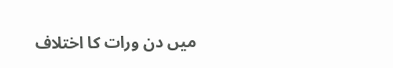میں دن ورات کا اختلاف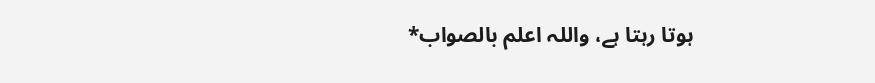ہوتا رہتا ہے، واللہ اعلم بالصواب*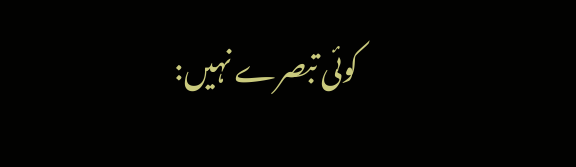کوئی تبصرے نہیں: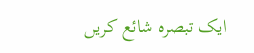ایک تبصرہ شائع کریں